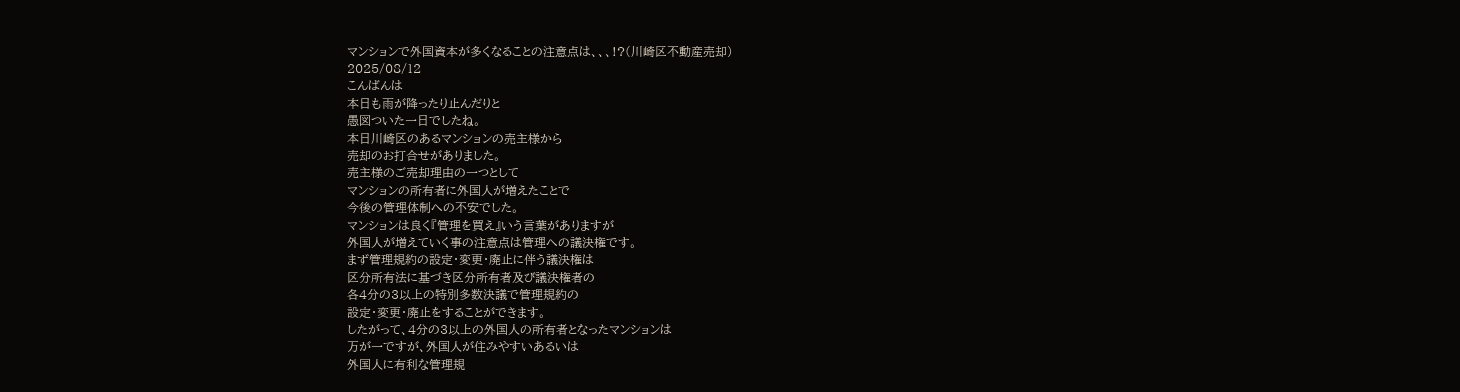マンションで外国資本が多くなることの注意点は、、、!?(川崎区不動産売却)
2025/08/12
こんばんは
本日も雨が降ったり止んだりと
愚図ついた一日でしたね。
本日川崎区のあるマンションの売主様から
売却のお打合せがありました。
売主様のご売却理由の一つとして
マンションの所有者に外国人が増えたことで
今後の管理体制への不安でした。
マンションは良く『管理を買え』いう言葉がありますが
外国人が増えていく事の注意点は管理への議決権です。
まず管理規約の設定・変更・廃止に伴う議決権は
区分所有法に基づき区分所有者及び議決権者の
各4分の3以上の特別多数決議で管理規約の
設定・変更・廃止をすることができます。
したがって、4分の3以上の外国人の所有者となったマンションは
万が一ですが、外国人が住みやすいあるいは
外国人に有利な管理規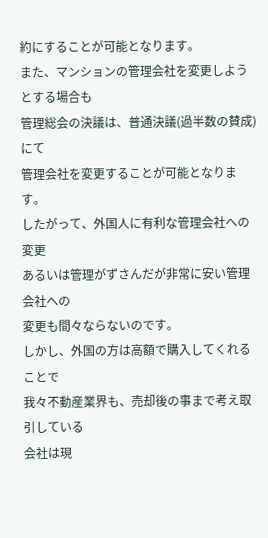約にすることが可能となります。
また、マンションの管理会社を変更しようとする場合も
管理総会の決議は、普通決議(過半数の賛成)にて
管理会社を変更することが可能となります。
したがって、外国人に有利な管理会社への変更
あるいは管理がずさんだが非常に安い管理会社への
変更も間々ならないのです。
しかし、外国の方は高額で購入してくれることで
我々不動産業界も、売却後の事まで考え取引している
会社は現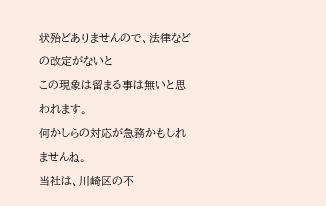状殆どありませんので、法律などの改定がないと
この現象は留まる事は無いと思われます。
何かしらの対応が急務かもしれませんね。
当社は、川崎区の不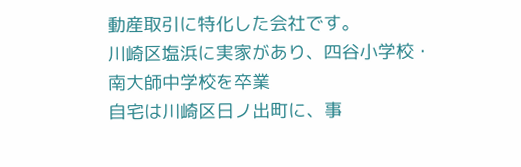動産取引に特化した会社です。
川崎区塩浜に実家があり、四谷小学校・南大師中学校を卒業
自宅は川崎区日ノ出町に、事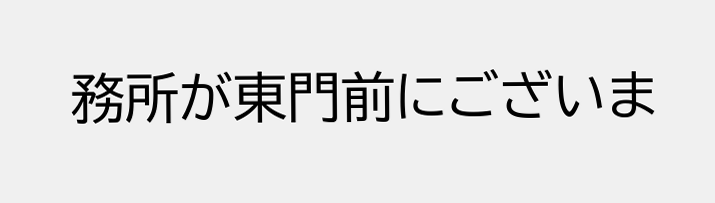務所が東門前にございま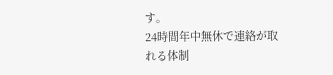す。
24時間年中無休で連絡が取れる体制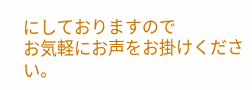にしておりますので
お気軽にお声をお掛けください。